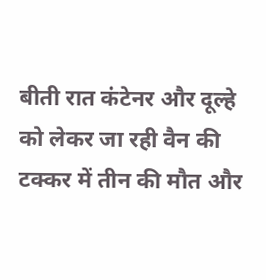बीती रात कंटेनर और दूल्हे को लेकर जा रही वैन की
टक्कर में तीन की मौत और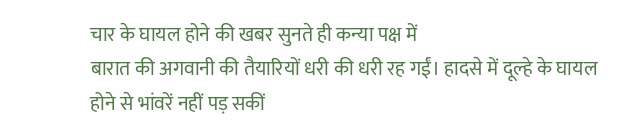चार के घायल होने की खबर सुनते ही कन्या पक्ष में
बारात की अगवानी की तैयारियों धरी की धरी रह गईं। हादसे में दूल्हे के घायल
होने से भांवरें नहीं पड़ सकीं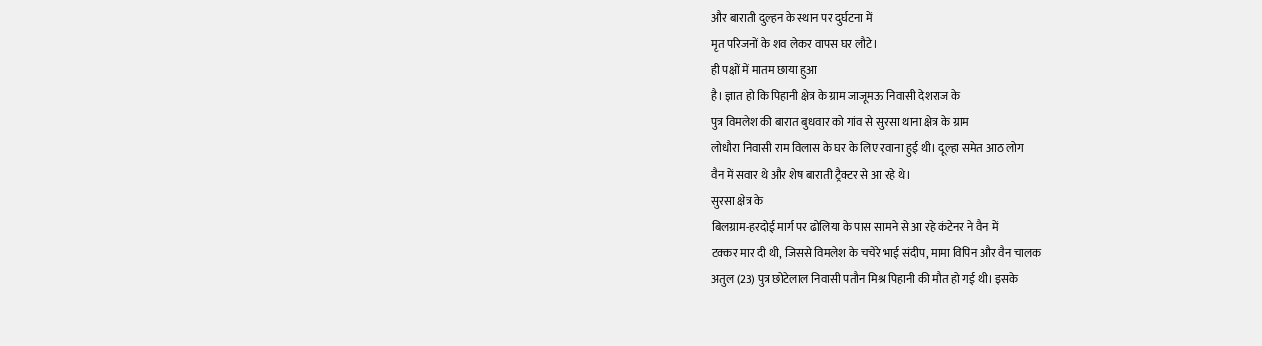और बाराती दुल्हन के स्थान पर दुर्घटना में
मृत परिजनों के शव लेकर वापस घर लौटे।
ही पक्षों में मातम छाया हुआ
है। ज्ञात हो कि पिहानी क्षेत्र के ग्राम जाजूमऊ निवासी देशराज के
पुत्र विमलेश की बारात बुधवार को गांव से सुरसा थाना क्षेत्र के ग्राम
लोधौरा निवासी राम विलास के घर के लिए रवाना हुई थी। दूल्हा समेत आठ लोग
वैन में सवार थे और शेष बाराती ट्रैक्टर से आ रहे थे।
सुरसा क्षेत्र के
बिलग्राम-हरदोई मार्ग पर ढोलिया के पास सामने से आ रहे कंटेनर ने वैन में
टक्कर मार दी थी, जिससे विमलेश के चचेरे भाई संदीप, मामा विपिन और वैन चालक
अतुल (23) पुत्र छोटेलाल निवासी पतौन मिश्र पिहानी की मौत हो गई थी। इसके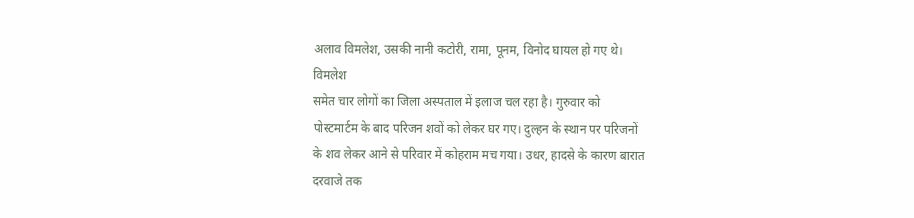अलाव विमलेश, उसकी नानी कटोरी, रामा, पूनम, विनोद घायल हो गए थे।
विमलेश
समेत चार लोगों का जिला अस्पताल में इलाज चल रहा है। गुरुवार को
पोस्टमार्टम के बाद परिजन शवों को लेकर घर गए। दुल्हन के स्थान पर परिजनों
के शव लेकर आने से परिवार में कोहराम मच गया। उधर, हादसे के कारण बारात
दरवाजे तक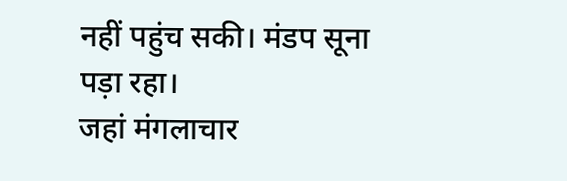नहीं पहुंच सकी। मंडप सूना पड़ा रहा।
जहां मंगलाचार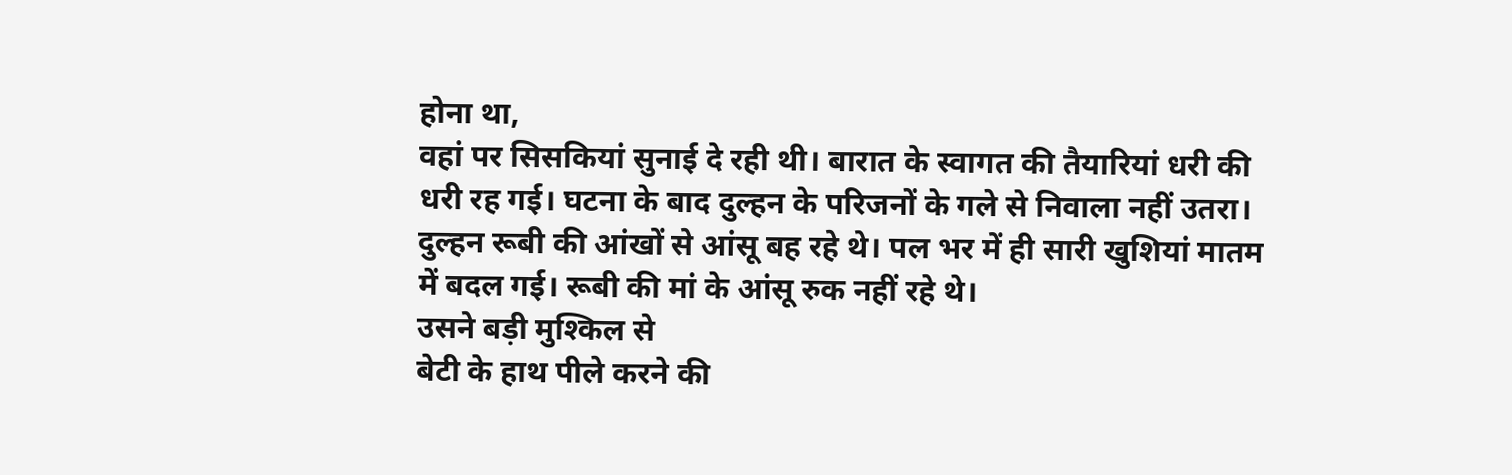होना था,
वहां पर सिसकियां सुनाई दे रही थी। बारात के स्वागत की तैयारियां धरी की
धरी रह गई। घटना के बाद दुल्हन के परिजनों के गले से निवाला नहीं उतरा।
दुल्हन रूबी की आंखों से आंसू बह रहे थे। पल भर में ही सारी खुशियां मातम
में बदल गई। रूबी की मां के आंसू रुक नहीं रहे थे।
उसने बड़ी मुश्किल से
बेटी के हाथ पीले करने की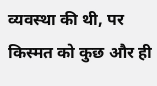व्यवस्था की थी, पर किस्मत को कुछ और ही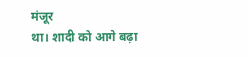मंजूर
था। शादी को आगे बढ़ा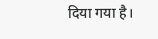दिया गया है।